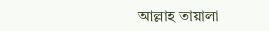আল্লাহ তায়ালা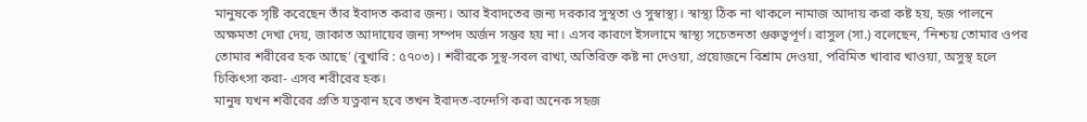মানুষকে সৃষ্টি করেছেন তাঁর ইবাদত করার জন্য। আর ইবাদতের জন্য দরকার সুস্থতা ও সুস্বাস্থ্য। স্বাস্থ্য ঠিক না থাকলে নামাজ আদায় করা কষ্ট হয়, হজ পালনে অক্ষমতা দেখা দেয়, জাকাত আদায়ের জন্য সম্পদ অর্জন সম্ভব হয় না। এসব কারণে ইসলামে স্বাস্থ্য সচেতনতা গুরুত্বপূর্ণ। রাসুল (সা.) বলেছেন, ‘নিশ্চয় তোমার ওপর তোমার শরীরের হক আছে’ (বুখারি : ৫৭০৩)। শরীরকে সুস্থ-সবল রাখা, অতিরিক্ত কষ্ট না দেওয়া, প্রয়োজনে বিশ্রাম দেওয়া, পরিমিত খাবার খাওয়া, অসুস্থ হলে চিকিৎসা করা- এসব শরীরের হক।
মানুষ যখন শরীরের প্রতি যত্নবান হবে তখন ইবাদত-বন্দেগি করা অনেক সহজ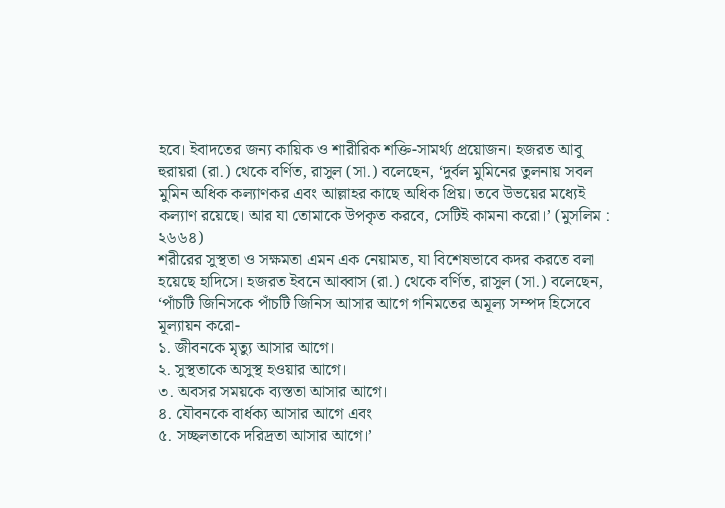হবে। ইবাদতের জন্য কায়িক ও শারীরিক শক্তি-সামর্থ্য প্রয়োজন। হজরত আবু হুরায়রা (রা.) থেকে বর্ণিত, রাসুল (সা.) বলেছেন, ‘দুর্বল মুমিনের তুলনায় সবল মুমিন অধিক কল্যাণকর এবং আল্লাহর কাছে অধিক প্রিয়। তবে উভয়ের মধ্যেই কল্যাণ রয়েছে। আর যা তোমাকে উপকৃত করবে, সেটিই কামনা করো।’ (মুসলিম : ২৬৬৪)
শরীরের সুস্থতা ও সক্ষমতা এমন এক নেয়ামত, যা বিশেষভাবে কদর করতে বলা হয়েছে হাদিসে। হজরত ইবনে আব্বাস (রা.) থেকে বর্ণিত, রাসুল (সা.) বলেছেন, ‘পাঁচটি জিনিসকে পাঁচটি জিনিস আসার আগে গনিমতের অমূল্য সম্পদ হিসেবে মূল্যায়ন করো-
১. জীবনকে মৃত্যু আসার আগে।
২. সুস্থতাকে অসুস্থ হওয়ার আগে।
৩. অবসর সময়কে ব্যস্ততা আসার আগে।
৪. যৌবনকে বার্ধক্য আসার আগে এবং
৫. সচ্ছলতাকে দরিদ্রতা আসার আগে।’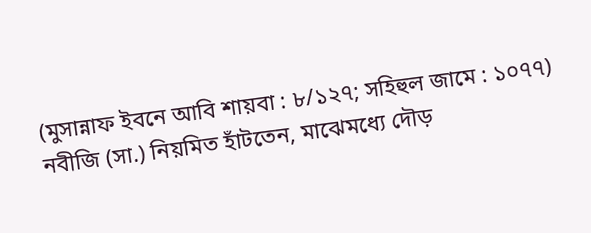(মুসান্নাফ ইবনে আবি শায়বা : ৮/১২৭; সহিহুল জামে : ১০৭৭)
নবীজি (সা.) নিয়মিত হাঁটতেন, মাঝেমধ্যে দৌড়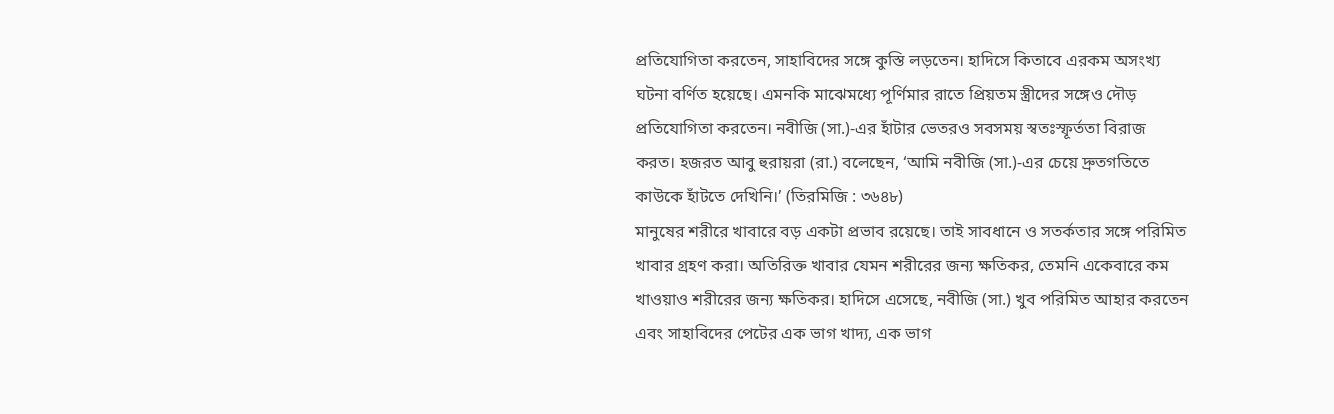প্রতিযোগিতা করতেন, সাহাবিদের সঙ্গে কুস্তি লড়তেন। হাদিসে কিতাবে এরকম অসংখ্য ঘটনা বর্ণিত হয়েছে। এমনকি মাঝেমধ্যে পূর্ণিমার রাতে প্রিয়তম স্ত্রীদের সঙ্গেও দৌড় প্রতিযোগিতা করতেন। নবীজি (সা.)-এর হাঁটার ভেতরও সবসময় স্বতঃস্ফূর্ততা বিরাজ করত। হজরত আবু হুরায়রা (রা.) বলেছেন, ‘আমি নবীজি (সা.)-এর চেয়ে দ্রুতগতিতে কাউকে হাঁটতে দেখিনি।’ (তিরমিজি : ৩৬৪৮)
মানুষের শরীরে খাবারে বড় একটা প্রভাব রয়েছে। তাই সাবধানে ও সতর্কতার সঙ্গে পরিমিত খাবার গ্রহণ করা। অতিরিক্ত খাবার যেমন শরীরের জন্য ক্ষতিকর, তেমনি একেবারে কম খাওয়াও শরীরের জন্য ক্ষতিকর। হাদিসে এসেছে, নবীজি (সা.) খুব পরিমিত আহার করতেন এবং সাহাবিদের পেটের এক ভাগ খাদ্য, এক ভাগ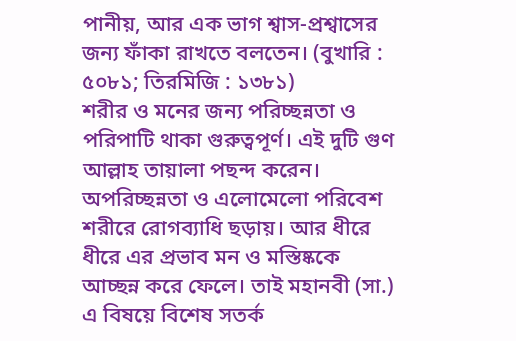পানীয়, আর এক ভাগ শ্বাস-প্রশ্বাসের জন্য ফাঁকা রাখতে বলতেন। (বুখারি : ৫০৮১; তিরমিজি : ১৩৮১)
শরীর ও মনের জন্য পরিচ্ছন্নতা ও পরিপাটি থাকা গুরুত্বপূর্ণ। এই দুটি গুণ আল্লাহ তায়ালা পছন্দ করেন। অপরিচ্ছন্নতা ও এলোমেলো পরিবেশ শরীরে রোগব্যাধি ছড়ায়। আর ধীরে ধীরে এর প্রভাব মন ও মস্তিষ্ককে আচ্ছন্ন করে ফেলে। তাই মহানবী (সা.) এ বিষয়ে বিশেষ সতর্ক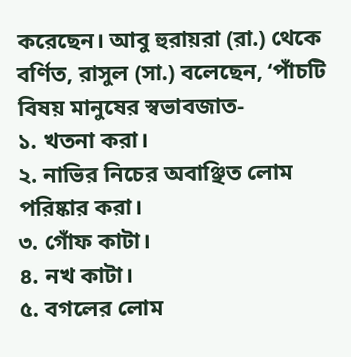করেছেন। আবু হুরায়রা (রা.) থেকে বর্ণিত, রাসুল (সা.) বলেছেন, ‘পাঁচটি বিষয় মানুষের স্বভাবজাত-
১. খতনা করা।
২. নাভির নিচের অবাঞ্ছিত লোম পরিষ্কার করা।
৩. গোঁফ কাটা।
৪. নখ কাটা।
৫. বগলের লোম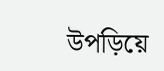উপড়িয়ে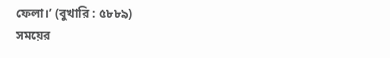ফেলা।’ (বুখারি : ৫৮৮৯)
সময়ের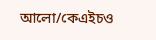আলো/কেএইচও